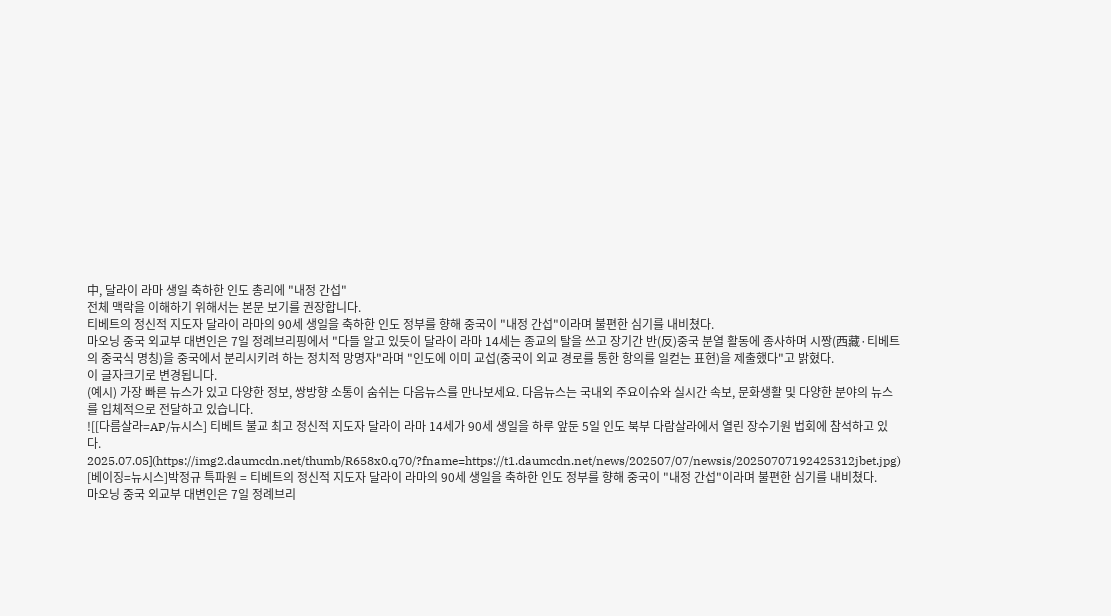中, 달라이 라마 생일 축하한 인도 총리에 "내정 간섭"
전체 맥락을 이해하기 위해서는 본문 보기를 권장합니다.
티베트의 정신적 지도자 달라이 라마의 90세 생일을 축하한 인도 정부를 향해 중국이 "내정 간섭"이라며 불편한 심기를 내비쳤다.
마오닝 중국 외교부 대변인은 7일 정례브리핑에서 "다들 알고 있듯이 달라이 라마 14세는 종교의 탈을 쓰고 장기간 반(反)중국 분열 활동에 종사하며 시짱(西藏·티베트의 중국식 명칭)을 중국에서 분리시키려 하는 정치적 망명자"라며 "인도에 이미 교섭(중국이 외교 경로를 통한 항의를 일컫는 표현)을 제출했다"고 밝혔다.
이 글자크기로 변경됩니다.
(예시) 가장 빠른 뉴스가 있고 다양한 정보, 쌍방향 소통이 숨쉬는 다음뉴스를 만나보세요. 다음뉴스는 국내외 주요이슈와 실시간 속보, 문화생활 및 다양한 분야의 뉴스를 입체적으로 전달하고 있습니다.
![[다름살라=AP/뉴시스] 티베트 불교 최고 정신적 지도자 달라이 라마 14세가 90세 생일을 하루 앞둔 5일 인도 북부 다람살라에서 열린 장수기원 법회에 참석하고 있다. 2025.07.05](https://img2.daumcdn.net/thumb/R658x0.q70/?fname=https://t1.daumcdn.net/news/202507/07/newsis/20250707192425312jbet.jpg)
[베이징=뉴시스]박정규 특파원 = 티베트의 정신적 지도자 달라이 라마의 90세 생일을 축하한 인도 정부를 향해 중국이 "내정 간섭"이라며 불편한 심기를 내비쳤다.
마오닝 중국 외교부 대변인은 7일 정례브리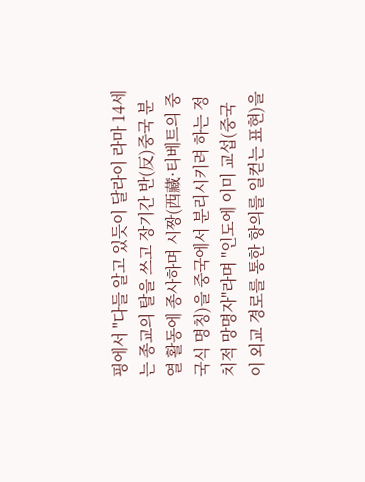핑에서 "다들 알고 있듯이 달라이 라마 14세는 종교의 탈을 쓰고 장기간 반(反)중국 분열 활동에 종사하며 시짱(西藏·티베트의 중국식 명칭)을 중국에서 분리시키려 하는 정치적 망명자"라며 "인도에 이미 교섭(중국이 외교 경로를 통한 항의를 일컫는 표현)을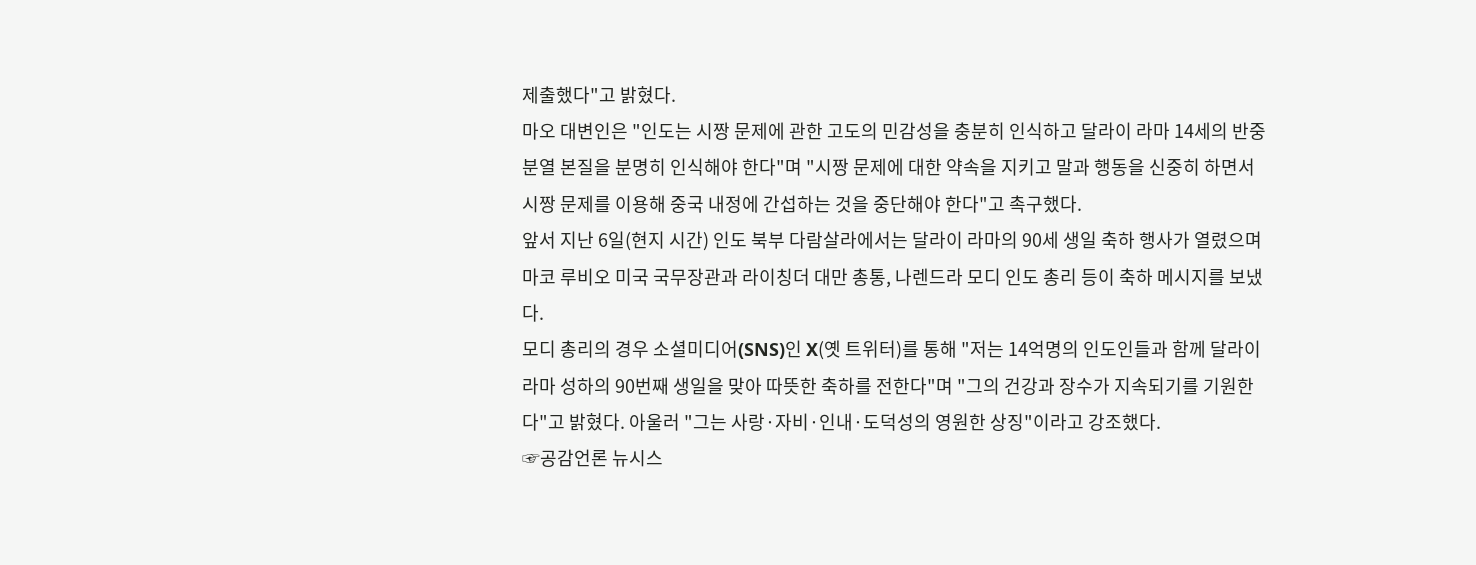제출했다"고 밝혔다.
마오 대변인은 "인도는 시짱 문제에 관한 고도의 민감성을 충분히 인식하고 달라이 라마 14세의 반중 분열 본질을 분명히 인식해야 한다"며 "시짱 문제에 대한 약속을 지키고 말과 행동을 신중히 하면서 시짱 문제를 이용해 중국 내정에 간섭하는 것을 중단해야 한다"고 촉구했다.
앞서 지난 6일(현지 시간) 인도 북부 다람살라에서는 달라이 라마의 90세 생일 축하 행사가 열렸으며 마코 루비오 미국 국무장관과 라이칭더 대만 총통, 나렌드라 모디 인도 총리 등이 축하 메시지를 보냈다.
모디 총리의 경우 소셜미디어(SNS)인 X(옛 트위터)를 통해 "저는 14억명의 인도인들과 함께 달라이 라마 성하의 90번째 생일을 맞아 따뜻한 축하를 전한다"며 "그의 건강과 장수가 지속되기를 기원한다"고 밝혔다. 아울러 "그는 사랑·자비·인내·도덕성의 영원한 상징"이라고 강조했다.
☞공감언론 뉴시스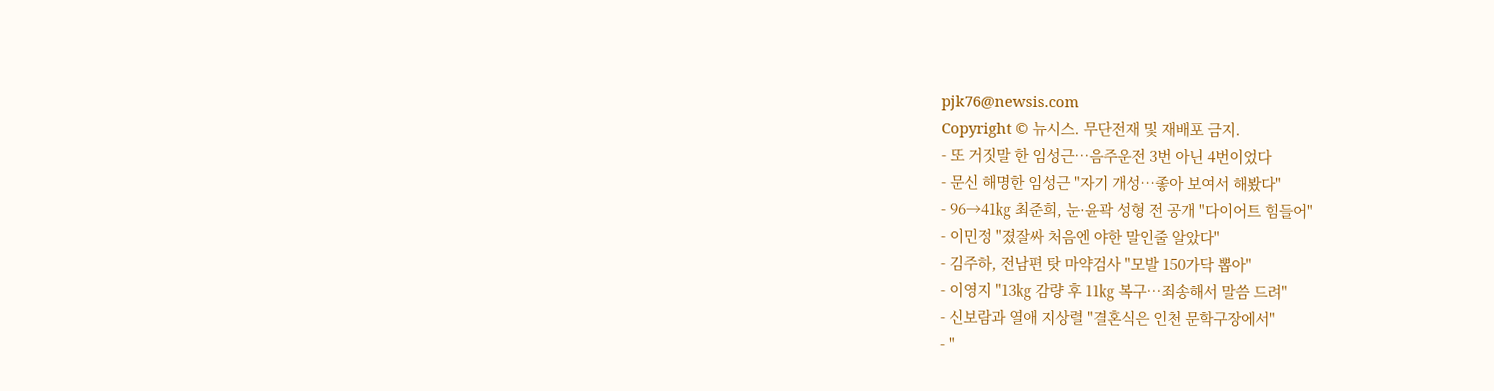pjk76@newsis.com
Copyright © 뉴시스. 무단전재 및 재배포 금지.
- 또 거짓말 한 임성근…음주운전 3번 아닌 4번이었다
- 문신 해명한 임성근 "자기 개성…좋아 보여서 해봤다"
- 96→41㎏ 최준희, 눈·윤곽 성형 전 공개 "다이어트 힘들어"
- 이민정 "졌잘싸 처음엔 야한 말인줄 알았다"
- 김주하, 전남편 탓 마약검사 "모발 150가닥 뽑아"
- 이영지 "13㎏ 감량 후 11㎏ 복구…죄송해서 말씀 드려"
- 신보람과 열애 지상렬 "결혼식은 인천 문학구장에서"
- "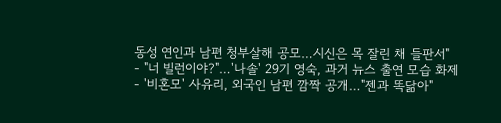동성 연인과 남편 청부살해 공모…시신은 목 잘린 채 들판서"
- "너 빌런이야?"…'나솔' 29기 영숙, 과거 뉴스 출연 모습 화제
- '비혼모' 사유리, 외국인 남편 깜짝 공개…"젠과 똑닮아"